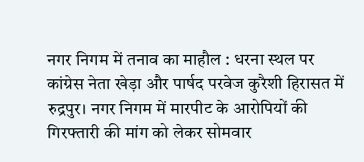नगर निगम में तनाव का माहौल : धरना स्थल पर कांग्रेस नेता खेड़ा और पार्षद परवेज कुरैशी हिरासत में
रुद्रपुर। नगर निगम में मारपीट के आरोपियों की गिरफ्तारी की मांग को लेकर सोमवार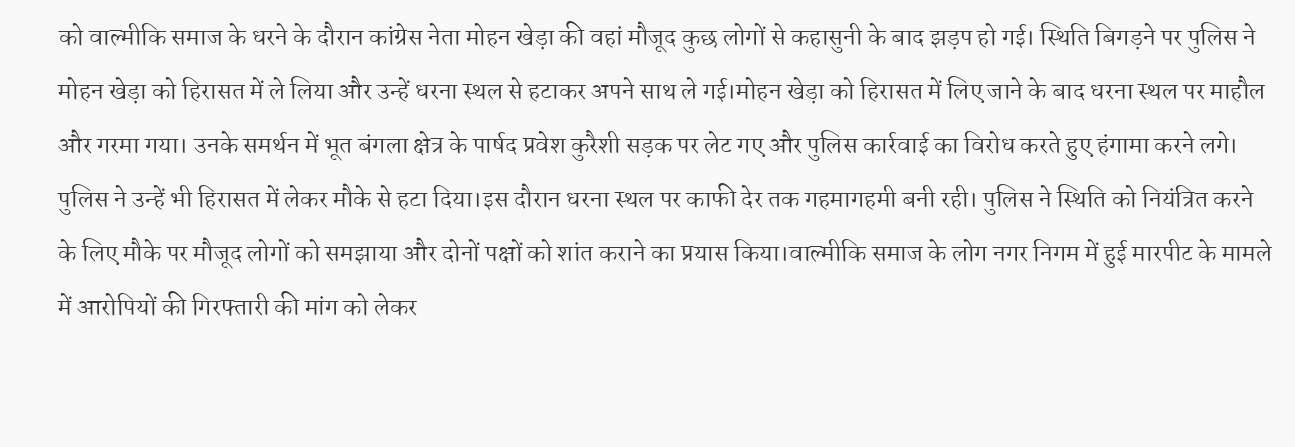को वाल्मीकि समाज के धरने के दौरान कांग्रेस नेता मोहन खेड़ा की वहां मौजूद कुछ लोगों से कहासुनी के बाद झड़प हो गई। स्थिति बिगड़ने पर पुलिस ने मोहन खेड़ा को हिरासत में ले लिया और उन्हें धरना स्थल से हटाकर अपने साथ ले गई।मोहन खेड़ा को हिरासत में लिए जाने के बाद धरना स्थल पर माहौल और गरमा गया। उनके समर्थन में भूत बंगला क्षेत्र के पार्षद प्रवेश कुरैशी सड़क पर लेट गए और पुलिस कार्रवाई का विरोध करते हुए हंगामा करने लगे। पुलिस ने उन्हें भी हिरासत में लेकर मौके से हटा दिया।इस दौरान धरना स्थल पर काफी देर तक गहमागहमी बनी रही। पुलिस ने स्थिति को नियंत्रित करने के लिए मौके पर मौजूद लोगों को समझाया और दोनों पक्षों को शांत कराने का प्रयास किया।वाल्मीकि समाज के लोग नगर निगम में हुई मारपीट के मामले में आरोपियों की गिरफ्तारी की मांग को लेकर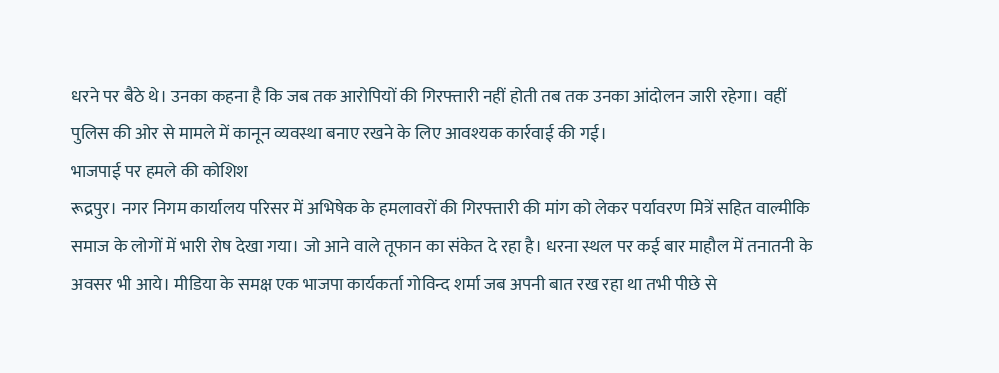धरने पर बैठे थे। उनका कहना है कि जब तक आरोपियों की गिरफ्तारी नहीं होती तब तक उनका आंदोलन जारी रहेगा। वहीं पुलिस की ओर से मामले में कानून व्यवस्था बनाए रखने के लिए आवश्यक कार्रवाई की गई।
भाजपाई पर हमले की कोशिश
रूद्रपुर। नगर निगम कार्यालय परिसर में अभिषेक के हमलावरों की गिरफ्तारी की मांग को लेकर पर्यावरण मित्रें सहित वाल्मीकि समाज के लोगों में भारी रोष देखा गया। जो आने वाले तूफान का संकेत दे रहा है। धरना स्थल पर कई बार माहौल में तनातनी के अवसर भी आये। मीडिया के समक्ष एक भाजपा कार्यकर्ता गोविन्द शर्मा जब अपनी बात रख रहा था तभी पीछे से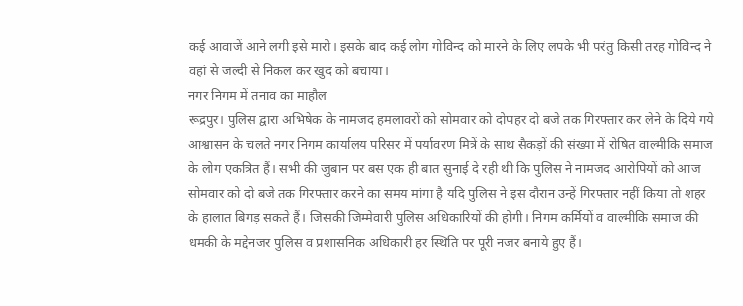कई आवाजें आने लगी इसे मारो। इसके बाद कई लोग गोविन्द को मारने के लिए लपके भी परंतु किसी तरह गोविन्द ने वहां से जल्दी से निकल कर खुद को बचाया।
नगर निगम में तनाव का माहौल
रूद्रपुर। पुलिस द्वारा अभिषेक के नामजद हमलावरों को सोमवार को दोपहर दो बजे तक गिरफ्तार कर लेने के दिये गये आश्वासन के चलते नगर निगम कार्यालय परिसर में पर्यावरण मित्रें के साथ सैकड़ों की संख्या में रोषित वाल्मीकि समाज के लोग एकत्रित हैं। सभी की जुबान पर बस एक ही बात सुनाई दे रही थी कि पुलिस ने नामजद आरोपियों को आज सोमवार को दो बजे तक गिरफ्तार करने का समय मांगा है यदि पुलिस ने इस दौरान उन्हें गिरफ्तार नहीं किया तो शहर के हालात बिगड़ सकते हैं। जिसकी जिम्मेवारी पुलिस अधिकारियों की होगी। निगम कर्मियों व वाल्मीकि समाज की धमकी के मद्देनजर पुलिस व प्रशासनिक अधिकारी हर स्थिति पर पूरी नजर बनाये हुए हैं।